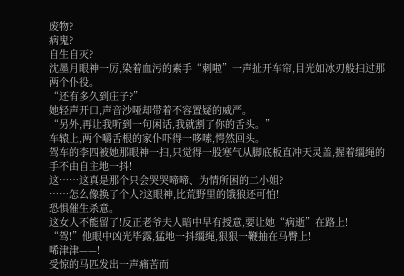废物?
病鬼?
自生自灭?
沈墨月眼神一厉,染着血污的素手“刺啦”一声扯开车帘,目光如冰刃般扫过那两个仆役。
“还有多久到庄子?”
她轻声开口,声音沙哑却带着不容置疑的威严。
“另外,再让我听到一句闲话,我就割了你的舌头。”
车辕上,两个嚼舌根的家仆吓得一哆嗦,愕然回头。
驾车的李四被她那眼神一扫,只觉得一股寒气从脚底板直冲天灵盖,握着缰绳的手不由自主地一抖!
这……这真是那个只会哭哭啼啼、为情所困的二小姐?
……怎么像换了个人?这眼神,比荒野里的饿狼还可怕!
恐惧催生杀意。
这女人不能留了!反正老爷夫人暗中早有授意,要让她“病逝”在路上!
“驾!”他眼中凶光毕露,猛地一抖缰绳,狠狠一鞭抽在马臀上!
唏津津——!
受惊的马匹发出一声痛苦而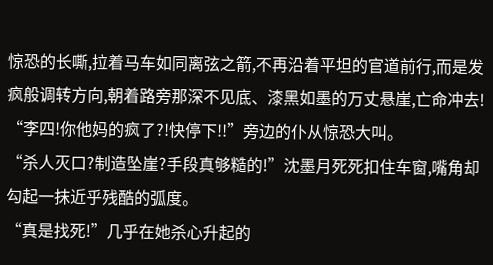惊恐的长嘶,拉着马车如同离弦之箭,不再沿着平坦的官道前行,而是发疯般调转方向,朝着路旁那深不见底、漆黑如墨的万丈悬崖,亡命冲去!
“李四!你他妈的疯了?!快停下!!”旁边的仆从惊恐大叫。
“杀人灭口?制造坠崖?手段真够糙的!”沈墨月死死扣住车窗,嘴角却勾起一抹近乎残酷的弧度。
“真是找死!”几乎在她杀心升起的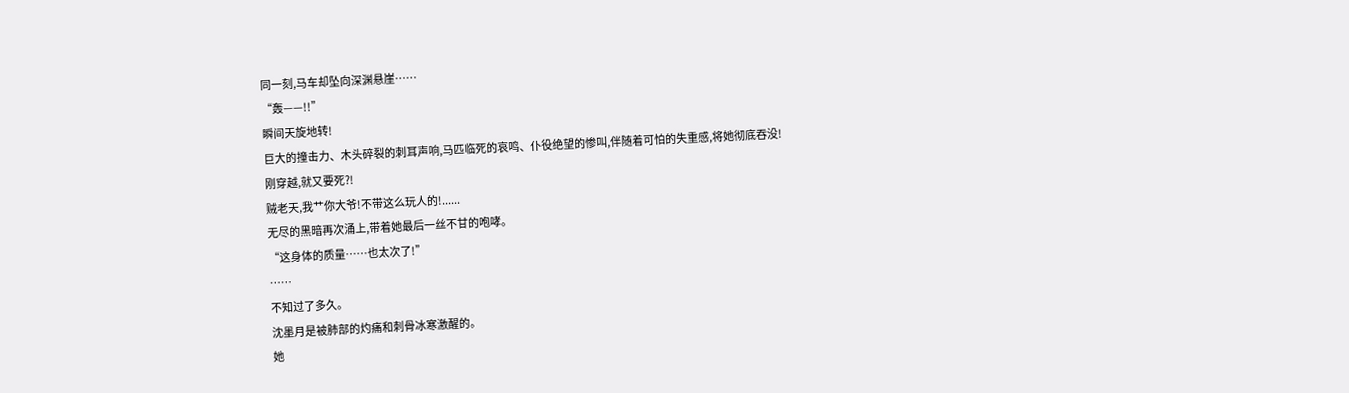同一刻,马车却坠向深渊悬崖……
“轰——!!”
瞬间天旋地转!
巨大的撞击力、木头碎裂的刺耳声响,马匹临死的哀鸣、仆役绝望的惨叫,伴随着可怕的失重感,将她彻底吞没!
刚穿越,就又要死?!
贼老天,我艹你大爷!不带这么玩人的!......
无尽的黑暗再次涌上,带着她最后一丝不甘的咆哮。
“这身体的质量……也太次了!”
……
不知过了多久。
沈墨月是被肺部的灼痛和刺骨冰寒激醒的。
她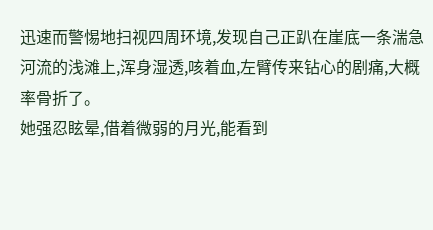迅速而警惕地扫视四周环境,发现自己正趴在崖底一条湍急河流的浅滩上,浑身湿透,咳着血,左臂传来钻心的剧痛,大概率骨折了。
她强忍眩晕,借着微弱的月光,能看到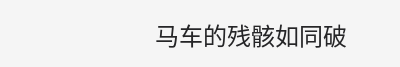马车的残骸如同破